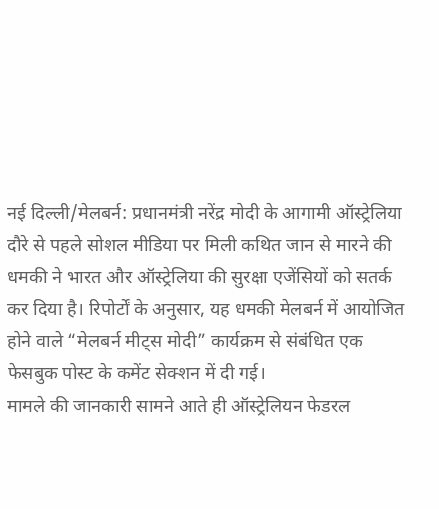नई दिल्ली/मेलबर्न: प्रधानमंत्री नरेंद्र मोदी के आगामी ऑस्ट्रेलिया दौरे से पहले सोशल मीडिया पर मिली कथित जान से मारने की धमकी ने भारत और ऑस्ट्रेलिया की सुरक्षा एजेंसियों को सतर्क कर दिया है। रिपोर्टों के अनुसार, यह धमकी मेलबर्न में आयोजित होने वाले “मेलबर्न मीट्स मोदी” कार्यक्रम से संबंधित एक फेसबुक पोस्ट के कमेंट सेक्शन में दी गई।
मामले की जानकारी सामने आते ही ऑस्ट्रेलियन फेडरल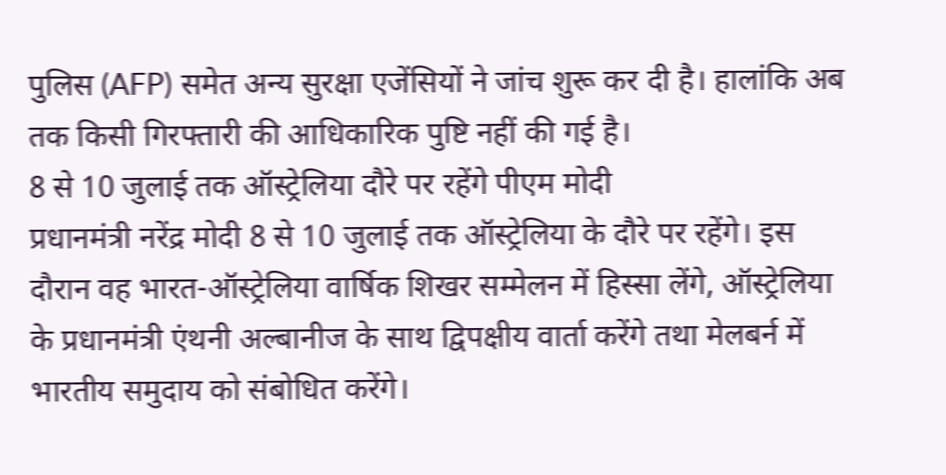पुलिस (AFP) समेत अन्य सुरक्षा एजेंसियों ने जांच शुरू कर दी है। हालांकि अब तक किसी गिरफ्तारी की आधिकारिक पुष्टि नहीं की गई है।
8 से 10 जुलाई तक ऑस्ट्रेलिया दौरे पर रहेंगे पीएम मोदी
प्रधानमंत्री नरेंद्र मोदी 8 से 10 जुलाई तक ऑस्ट्रेलिया के दौरे पर रहेंगे। इस दौरान वह भारत-ऑस्ट्रेलिया वार्षिक शिखर सम्मेलन में हिस्सा लेंगे, ऑस्ट्रेलिया के प्रधानमंत्री एंथनी अल्बानीज के साथ द्विपक्षीय वार्ता करेंगे तथा मेलबर्न में भारतीय समुदाय को संबोधित करेंगे।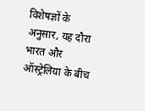विशेषज्ञों के अनुसार, यह दौरा भारत और ऑस्ट्रेलिया के बीच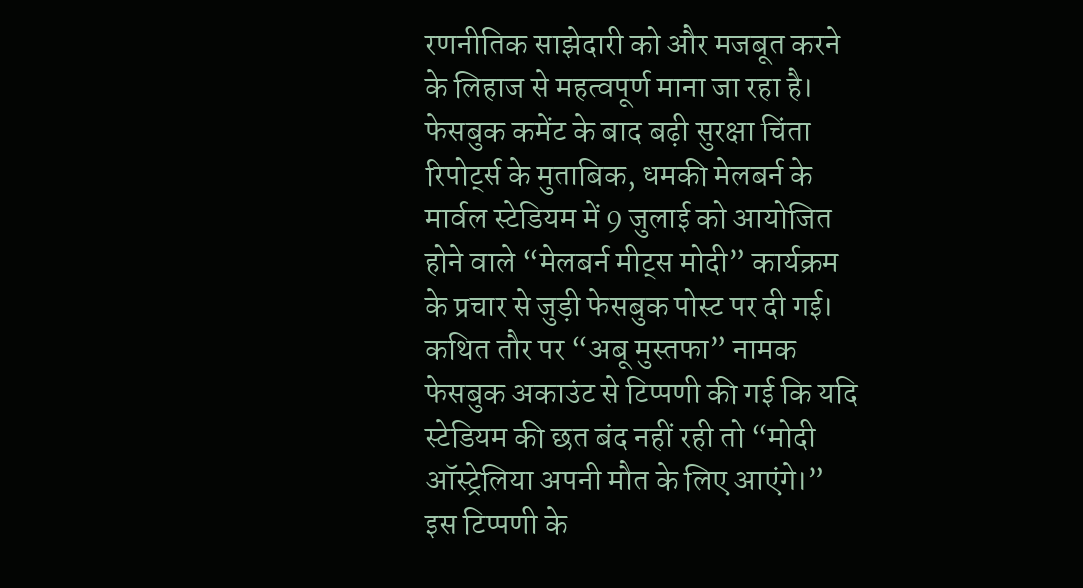रणनीतिक साझेदारी को और मजबूत करने के लिहाज से महत्वपूर्ण माना जा रहा है।
फेसबुक कमेंट के बाद बढ़ी सुरक्षा चिंता
रिपोर्ट्स के मुताबिक, धमकी मेलबर्न के मार्वल स्टेडियम में 9 जुलाई को आयोजित होने वाले “मेलबर्न मीट्स मोदी” कार्यक्रम के प्रचार से जुड़ी फेसबुक पोस्ट पर दी गई। कथित तौर पर “अबू मुस्तफा” नामक फेसबुक अकाउंट से टिप्पणी की गई कि यदि स्टेडियम की छत बंद नहीं रही तो “मोदी ऑस्ट्रेलिया अपनी मौत के लिए आएंगे।”
इस टिप्पणी के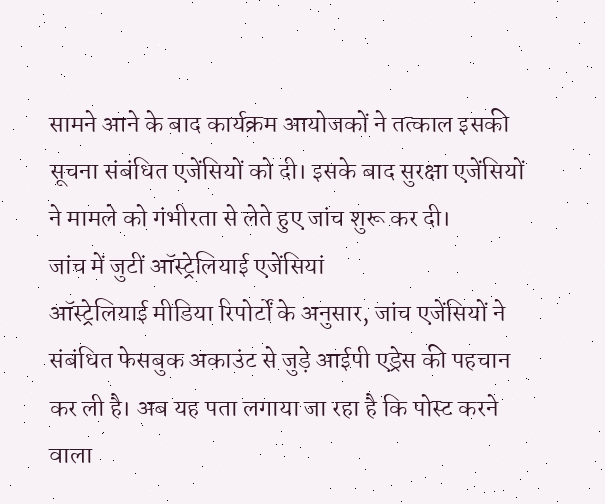सामने आने के बाद कार्यक्रम आयोजकों ने तत्काल इसकी सूचना संबंधित एजेंसियों को दी। इसके बाद सुरक्षा एजेंसियों ने मामले को गंभीरता से लेते हुए जांच शुरू कर दी।
जांच में जुटीं ऑस्ट्रेलियाई एजेंसियां
ऑस्ट्रेलियाई मीडिया रिपोर्टों के अनुसार, जांच एजेंसियों ने संबंधित फेसबुक अकाउंट से जुड़े आईपी एड्रेस की पहचान कर ली है। अब यह पता लगाया जा रहा है कि पोस्ट करने वाला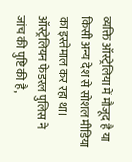व्यक्ति ऑस्ट्रेलिया में मौजूद है या किसी अन्य देश से सोशल मीडिया का इस्तेमाल कर रहा था।
ऑस्ट्रेलियन फेडरल पुलिस ने जांच की पुष्टि की है,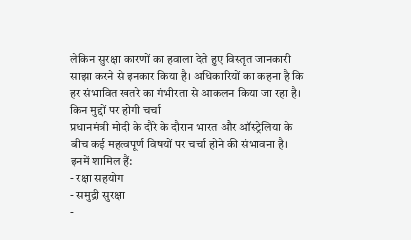लेकिन सुरक्षा कारणों का हवाला देते हुए विस्तृत जानकारी साझा करने से इनकार किया है। अधिकारियों का कहना है कि हर संभावित खतरे का गंभीरता से आकलन किया जा रहा है।
किन मुद्दों पर होगी चर्चा
प्रधानमंत्री मोदी के दौरे के दौरान भारत और ऑस्ट्रेलिया के बीच कई महत्वपूर्ण विषयों पर चर्चा होने की संभावना है। इनमें शामिल हैं:
- रक्षा सहयोग
- समुद्री सुरक्षा
-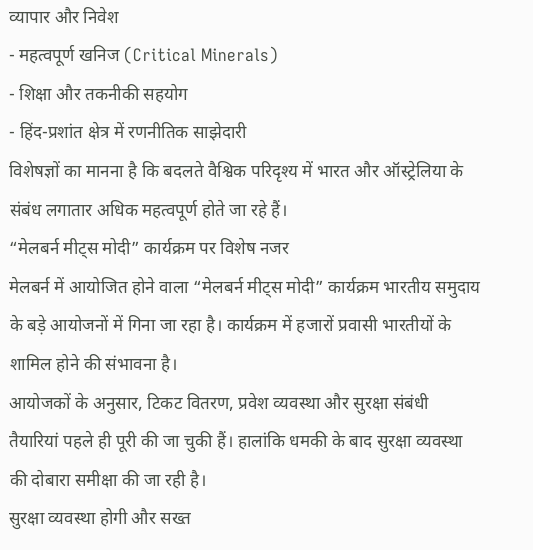व्यापार और निवेश
- महत्वपूर्ण खनिज (Critical Minerals)
- शिक्षा और तकनीकी सहयोग
- हिंद-प्रशांत क्षेत्र में रणनीतिक साझेदारी
विशेषज्ञों का मानना है कि बदलते वैश्विक परिदृश्य में भारत और ऑस्ट्रेलिया के संबंध लगातार अधिक महत्वपूर्ण होते जा रहे हैं।
“मेलबर्न मीट्स मोदी” कार्यक्रम पर विशेष नजर
मेलबर्न में आयोजित होने वाला “मेलबर्न मीट्स मोदी” कार्यक्रम भारतीय समुदाय के बड़े आयोजनों में गिना जा रहा है। कार्यक्रम में हजारों प्रवासी भारतीयों के शामिल होने की संभावना है।
आयोजकों के अनुसार, टिकट वितरण, प्रवेश व्यवस्था और सुरक्षा संबंधी तैयारियां पहले ही पूरी की जा चुकी हैं। हालांकि धमकी के बाद सुरक्षा व्यवस्था की दोबारा समीक्षा की जा रही है।
सुरक्षा व्यवस्था होगी और सख्त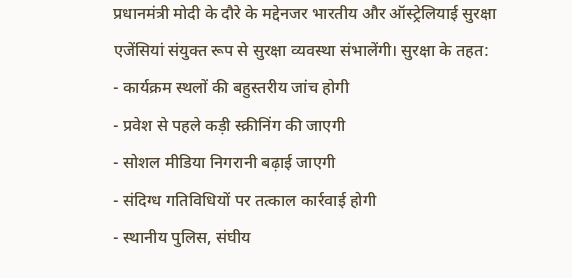प्रधानमंत्री मोदी के दौरे के मद्देनजर भारतीय और ऑस्ट्रेलियाई सुरक्षा एजेंसियां संयुक्त रूप से सुरक्षा व्यवस्था संभालेंगी। सुरक्षा के तहत:
- कार्यक्रम स्थलों की बहुस्तरीय जांच होगी
- प्रवेश से पहले कड़ी स्क्रीनिंग की जाएगी
- सोशल मीडिया निगरानी बढ़ाई जाएगी
- संदिग्ध गतिविधियों पर तत्काल कार्रवाई होगी
- स्थानीय पुलिस, संघीय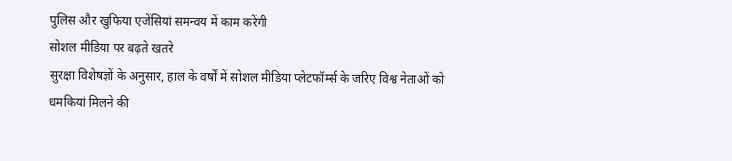पुलिस और खुफिया एजेंसियां समन्वय में काम करेंगी
सोशल मीडिया पर बढ़ते खतरे
सुरक्षा विशेषज्ञों के अनुसार, हाल के वर्षों में सोशल मीडिया प्लेटफॉर्म्स के जरिए विश्व नेताओं को धमकियां मिलने की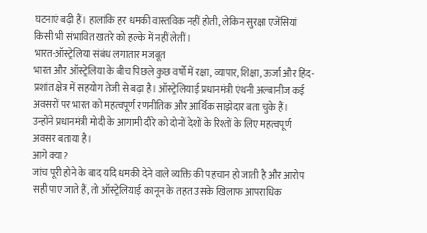घटनाएं बढ़ी हैं। हालांकि हर धमकी वास्तविक नहीं होती, लेकिन सुरक्षा एजेंसियां किसी भी संभावित खतरे को हल्के में नहीं लेतीं।
भारत-ऑस्ट्रेलिया संबंध लगातार मजबूत
भारत और ऑस्ट्रेलिया के बीच पिछले कुछ वर्षों में रक्षा, व्यापार, शिक्षा, ऊर्जा और हिंद-प्रशांत क्षेत्र में सहयोग तेजी से बढ़ा है। ऑस्ट्रेलियाई प्रधानमंत्री एंथनी अल्बानीज कई अवसरों पर भारत को महत्वपूर्ण रणनीतिक और आर्थिक साझेदार बता चुके हैं।
उन्होंने प्रधानमंत्री मोदी के आगामी दौरे को दोनों देशों के रिश्तों के लिए महत्वपूर्ण अवसर बताया है।
आगे क्या?
जांच पूरी होने के बाद यदि धमकी देने वाले व्यक्ति की पहचान हो जाती है और आरोप सही पाए जाते हैं, तो ऑस्ट्रेलियाई कानून के तहत उसके खिलाफ आपराधिक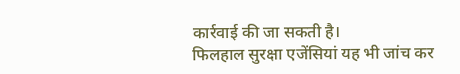कार्रवाई की जा सकती है।
फिलहाल सुरक्षा एजेंसियां यह भी जांच कर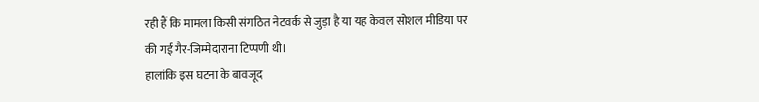रही हैं कि मामला किसी संगठित नेटवर्क से जुड़ा है या यह केवल सोशल मीडिया पर की गई गैर-जिम्मेदाराना टिप्पणी थी।
हालांकि इस घटना के बावजूद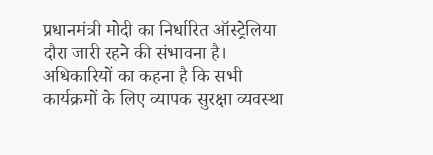प्रधानमंत्री मोदी का निर्धारित ऑस्ट्रेलिया दौरा जारी रहने की संभावना है। अधिकारियों का कहना है कि सभी कार्यक्रमों के लिए व्यापक सुरक्षा व्यवस्था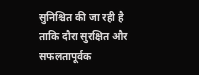सुनिश्चित की जा रही है ताकि दौरा सुरक्षित और सफलतापूर्वक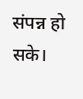संपन्न हो सके।